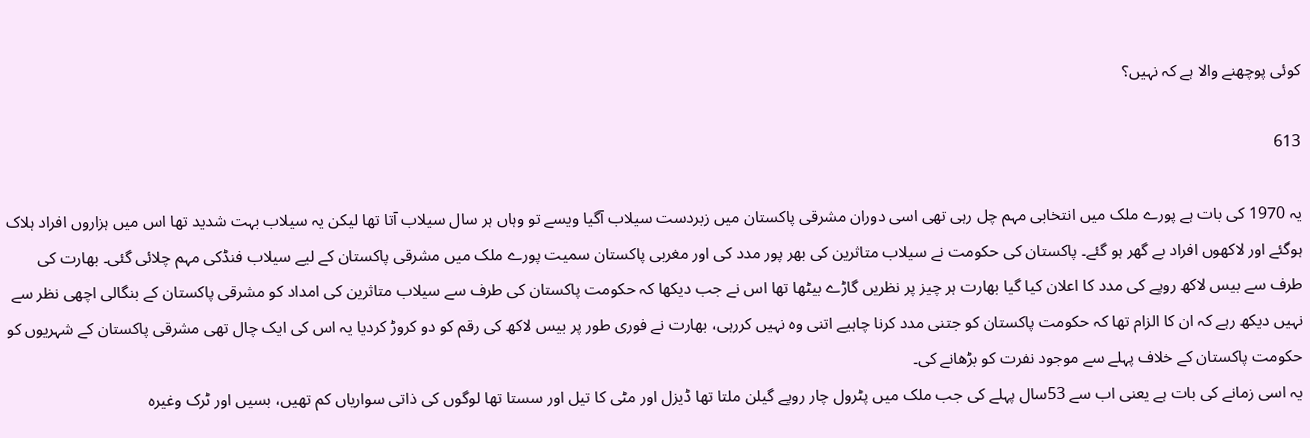کوئی پوچھنے والا ہے کہ نہیں؟

613

یہ 1970 کی بات ہے پورے ملک میں انتخابی مہم چل رہی تھی اسی دوران مشرقی پاکستان میں زبردست سیلاب آگیا ویسے تو وہاں ہر سال سیلاب آتا تھا لیکن یہ سیلاب بہت شدید تھا اس میں ہزاروں افراد ہلاک ہوگئے اور لاکھوں افراد بے گھر ہو گئے۔ پاکستان کی حکومت نے سیلاب متاثرین کی بھر پور مدد کی اور مغربی پاکستان سمیت پورے ملک میں مشرقی پاکستان کے لیے سیلاب فنڈکی مہم چلائی گئی۔ بھارت کی طرف سے بیس لاکھ روپے کی مدد کا اعلان کیا گیا بھارت ہر چیز پر نظریں گاڑے بیٹھا تھا اس نے جب دیکھا کہ حکومت پاکستان کی طرف سے سیلاب متاثرین کی امداد کو مشرقی پاکستان کے بنگالی اچھی نظر سے نہیں دیکھ رہے کہ ان کا الزام تھا کہ حکومت پاکستان کو جتنی مدد کرنا چاہیے اتنی وہ نہیں کررہی، بھارت نے فوری طور پر بیس لاکھ کی رقم کو دو کروڑ کردیا یہ اس کی ایک چال تھی مشرقی پاکستان کے شہریوں کو حکومت پاکستان کے خلاف پہلے سے موجود نفرت کو بڑھانے کی۔
یہ اسی زمانے کی بات ہے یعنی اب سے 53سال پہلے کی جب ملک میں پٹرول چار روپے گیلن ملتا تھا ڈیزل اور مٹی کا تیل اور سستا تھا لوگوں کی ذاتی سواریاں کم تھیں، بسیں اور ٹرک وغیرہ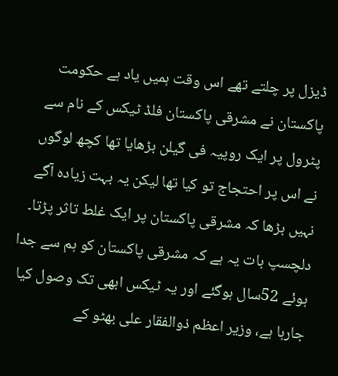ڈیزل پر چلتے تھے اس وقت ہمیں یاد ہے حکومت پاکستان نے مشرقی پاکستان فلڈ ٹیکس کے نام سے پٹرول پر ایک روپیہ فی گیلن بڑھایا تھا کچھ لوگوں نے اس پر احتجاج تو کیا تھا لیکن یہ بہت زیادہ آگے نہیں بڑھا کہ مشرقی پاکستان پر ایک غلط تاثر پڑتا۔ دلچسپ بات یہ ہے کہ مشرقی پاکستان کو ہم سے جدا ہوئے 52سال ہوگئے اور یہ ٹیکس ابھی تک وصول کیا جارہا ہے، وزیر اعظم ذوالفقار علی بھٹو کے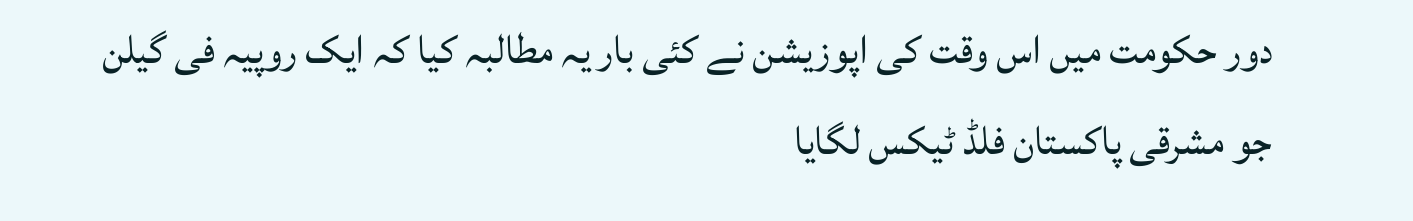دور حکومت میں اس وقت کی اپوزیشن نے کئی بار یہ مطالبہ کیا کہ ایک روپیہ فی گیلن جو مشرقی پاکستان فلڈ ٹیکس لگایا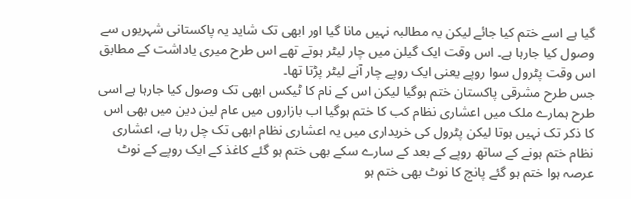گیا ہے اسے ختم کیا جائے لیکن یہ مطالبہ نہیں مانا گیا اور ابھی تک شاید یہ پاکستانی شہریوں سے وصول کیا جارہا ہے۔ اس وقت ایک گیلن میں چار لیٹر ہوتے تھے اس طرح میری یاداشت کے مطابق اس وقت پٹرول سوا روپے یعنی ایک روپے چار آنے لیٹر پڑتا تھا۔
جس طرح مشرقی پاکستان ختم ہوگیا لیکن اس کے نام کا ٹیکس ابھی تک وصول کیا جارہا ہے اسی طرح ہمارے ملک میں اعشاری نظام کب کا ختم ہوگیا اب بازاروں میں عام لین دین میں بھی اس کا ذکر تک نہیں ہوتا لیکن پٹرول کی خریداری میں یہ اعشاری نظام ابھی تک چل رہا ہے، اعشاری نظام ختم ہونے کے ساتھ روپے کے بعد کے سارے سکے بھی ختم ہو گئے کاغذ کے ایک روپے کے نوٹ عرصہ ہوا ختم ہو گئے پانچ کا نوٹ بھی ختم ہو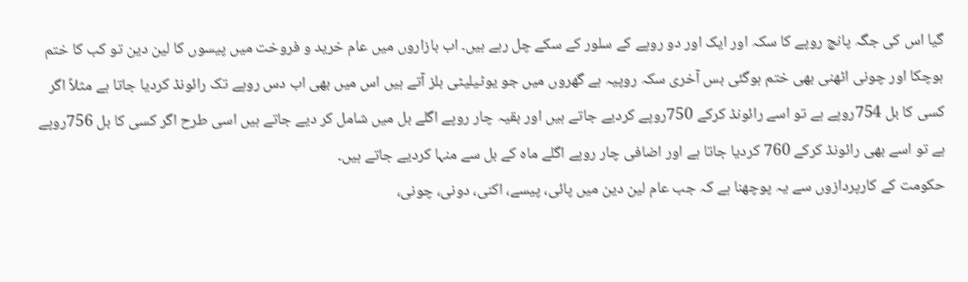گیا اس کی جگہ پانچ روپے کا سکہ اور ایک اور دو روپے کے سلور کے سکے چل رہے ہیں۔ اب بازاروں میں عام خرید و فروخت میں پیسوں کا لین دین تو کب کا ختم ہوچکا اور چونی اٹھنی بھی ختم ہوگئی بس آخری سکہ روپیہ ہے گھروں میں جو یوٹیلیٹی بلز آتے ہیں اس میں بھی اب دس روپے تک رائونڈ کردیا جاتا ہے مثلاً اگر کسی کا بل 754روپے ہے تو اسے رائونڈ کرکے 750روپے کردیے جاتے ہیں اور بقیہ چار روپے اگلے بل میں شامل کر دیے جاتے ہیں اسی طرح اگر کسی کا بل 756روپے ہے تو اسے بھی رائونڈ کرکے 760 کردیا جاتا ہے اور اضافی چار روپے اگلے ماہ کے بل سے منہا کردیے جاتے ہیں۔
حکومت کے کارپردازوں سے یہ پوچھنا ہے کہ جب عام لین دین میں پائی، پیسے، اکنی، دونی، چونی،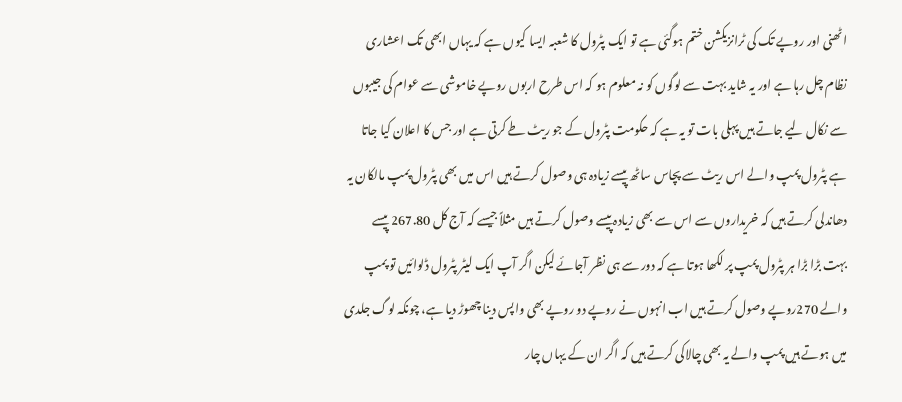اٹھنی اور روپے تک کی ٹرانزیکشن ختم ہوگئی ہے تو ایک پٹرول کا شعبہ ایسا کیوں ہے کہ یہاں ابھی تک اعشاری نظام چل رہا ہے اور یہ شاید بہت سے لوگوں کو نہ معلوم ہو کہ اس طرح اربوں روپے خاموشی سے عوام کی جیبوں سے نکال لیے جاتے ہیں پہلی بات تو یہ ہے کہ حکومت پٹرول کے جو ریٹ طے کرتی ہے اور جس کا اعلان کیا جاتا ہے پٹرول پمپ والے اس ریٹ سے پچاس ساٹھ پیسے زیادہ ہی وصول کرتے ہیں اس میں بھی پٹرول پمپ مالکان یہ دھاندلی کرتے ہیں کہ خریداروں سے اس سے بھی زیادہ پیسے وصول کرتے ہیں مثلاً جیسے کہ آج کل 267.80 پیسے بہت بڑا بڑا ہر پٹرول پمپ پر لکھا ہوتا ہے کہ دور سے ہی نظر آجائے لیکن اگر آپ ایک لیٹر پٹرول ڈلوائیں تو پمپ والے 270روپے وصول کرتے ہیں اب انہوں نے روپے دو روپے بھی واپس دینا چھوڑ دیا ہے، چونکہ لوگ جلدی میں ہوتے ہیں پمپ والے یہ بھی چالاکی کرتے ہیں کہ اگر ان کے یہاں چار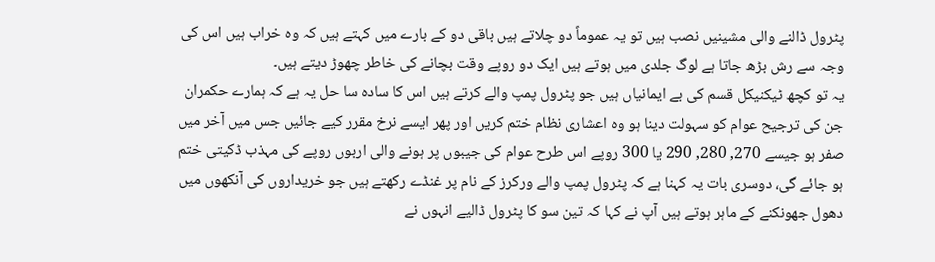پٹرول ڈالنے والی مشینیں نصب ہیں تو یہ عموماً دو چلاتے ہیں باقی دو کے بارے میں کہتے ہیں کہ وہ خراب ہیں اس کی وجہ سے رش بڑھ جاتا ہے لوگ جلدی میں ہوتے ہیں ایک دو روپے وقت بچانے کی خاطر چھوڑ دیتے ہیں۔
یہ تو کچھ ٹیکنیکل قسم کی بے ایمانیاں ہیں جو پٹرول پمپ والے کرتے ہیں اس کا سادہ سا حل یہ ہے کہ ہمارے حکمران جن کی ترجیح عوام کو سہولت دینا ہو وہ اعشاری نظام ختم کریں اور پھر ایسے نرخ مقرر کیے جائیں جس میں آخر میں صفر ہو جیسے 270, 280, 290 یا 300 روپے اس طرح عوام کی جیبوں پر ہونے والی اربوں روپے کی مہذب ڈکیتی ختم ہو جائے گی، دوسری بات یہ کہنا ہے کہ پٹرول پمپ والے ورکرز کے نام پر غنڈے رکھتے ہیں جو خریداروں کی آنکھوں میں دھول جھونکنے کے ماہر ہوتے ہیں آپ نے کہا کہ تین سو کا پٹرول ڈالیے انہوں نے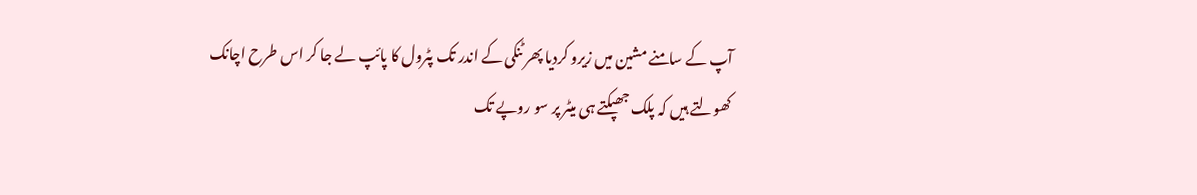آپ کے سامنے مشین میں زیرو کردیا پھر ٹنکی کے اندر تک پٹرول کا پائپ لے جا کر اس طرح اچانک کھولتے ہیں کہ پلک جھپکتے ہی میٹر پر سو روپے تک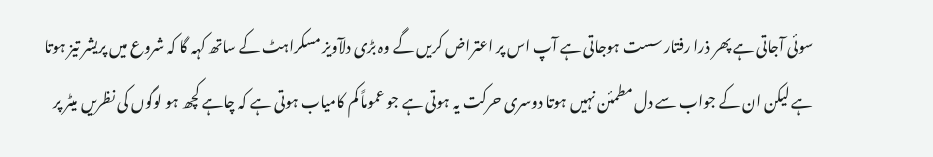سوئی آجاتی ہے پھر ذرا رفتار سست ہوجاتی ہے آپ اس پر اعتراض کریں گے وہ بڑی دلآویز مسکراہٹ کے ساتھ کہہ گا کہ شروع میں پریشر تیز ہوتا ہے لیکن ان کے جواب سے دل مطمئن نہیں ہوتا دوسری حرکت یہ ہوتی ہے جو عموماً کم کامیاب ہوتی ہے کہ چاہے کچھ ہو لوگوں کی نظریں میٹر پر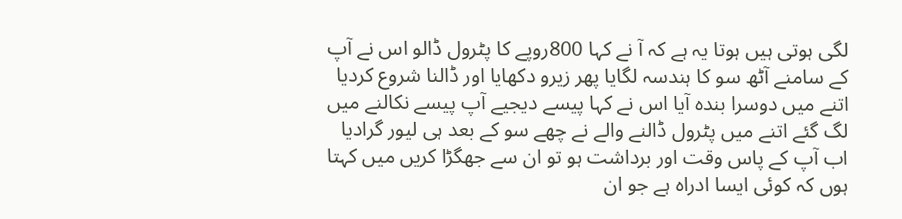لگی ہوتی ہیں ہوتا یہ ہے کہ آ نے کہا 800روپے کا پٹرول ڈالو اس نے آپ کے سامنے آٹھ سو کا ہندسہ لگایا پھر زیرو دکھایا اور ڈالنا شروع کردیا اتنے میں دوسرا بندہ آیا اس نے کہا پیسے دیجیے آپ پیسے نکالنے میں لگ گئے اتنے میں پٹرول ڈالنے والے نے چھے سو کے بعد ہی لیور گرادیا اب آپ کے پاس وقت اور برداشت ہو تو ان سے جھگڑا کریں میں کہتا ہوں کہ کوئی ایسا ادراہ ہے جو ان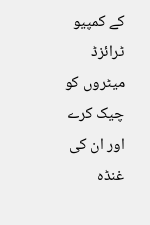کے کمپیو ٹرائزڈ میٹروں کو چیک کرے اور ان کی غنڈہ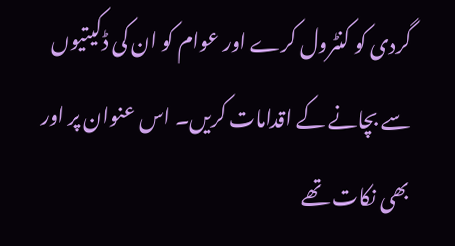گردی کو کنٹرول کرے اور عوام کو ان کی ڈکیتیوں سے بچانے کے اقدامات کریں۔ اس عنوان پر اور بھی نکات تھے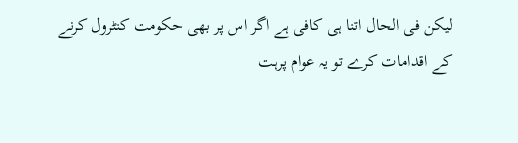لیکن فی الحال اتنا ہی کافی ہے اگر اس پر بھی حکومت کنٹرول کرنے کے اقدامات کرے تو یہ عوام پرہت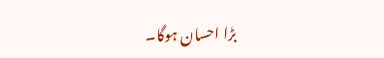بڑا احسان ہوگا۔